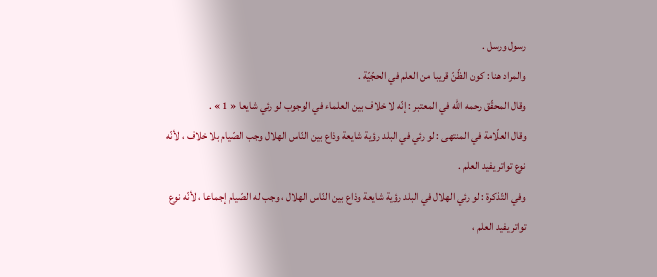رسول ورسل .
والمراد هنا : كون الظّنّ قريبا من العلم في الحجّيّة .
وقال المحقّق رحمه اللّه في المعتبر : إنّه لا خلاف بين العلماء في الوجوب لو رئي شايعا « 1 » .
وقال العلّامة في المنتهى : لو رئي في البلد رؤية شايعة وذاع بين النّاس الهلال وجب الصّيام بلا خلاف ، لأنّه نوع تواتر يفيد العلم .
وفي التّذكرة : لو رئي الهلال في البلد رؤية شايعة وذاع بين النّاس الهلال ، وجب له الصّيام إجماعا ، لأنّه نوع تواتر يفيد العلم ،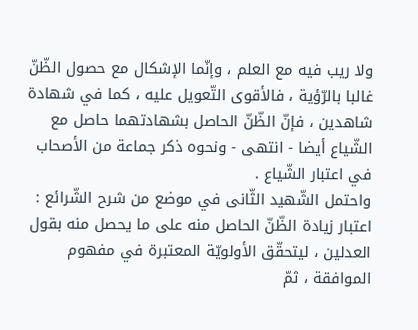ولا ريب فيه مع العلم ، وإنّما الإشكال مع حصول الظّنّ غالبا بالرّؤية ، فالأقوى التّعويل عليه ، كما في شهادة شاهدين ، فإنّ الظّنّ الحاصل بشهادتهما حاصل مع الشّياع أيضا - انتهى - ونحوه ذكر جماعة من الأصحاب في اعتبار الشّياع .
واحتمل الشّهيد الثّانى في موضع من شرح الشّرائع : اعتبار زيادة الظّنّ الحاصل منه على ما يحصل منه بقول العدلين ، ليتحقّق الأولويّة المعتبرة في مفهوم الموافقة ، ثمّ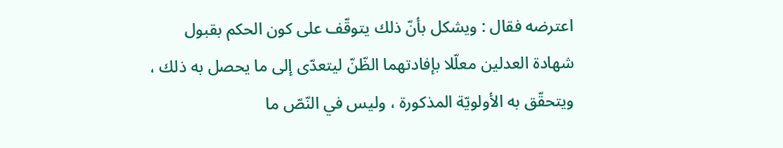اعترضه فقال : ويشكل بأنّ ذلك يتوقّف على كون الحكم بقبول شهادة العدلين معلّلا بإفادتهما الظّنّ ليتعدّى إلى ما يحصل به ذلك ، ويتحقّق به الأولويّة المذكورة ، وليس في النّصّ ما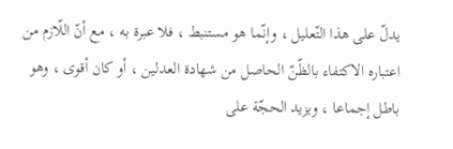يدلّ على هذا التّعليل ، وإنّما هو مستنبط ، فلا عبرة به ، مع أنّ اللّازم من اعتباره الاكتفاء بالظّنّ الحاصل من شهادة العدلين ، أو كان أقوى ، وهو باطل إجماعا ، ويزيد الحجّة على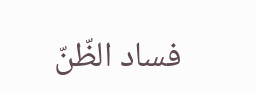فساد الظّنّ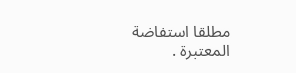مطلقا استفاضة المعتبرة .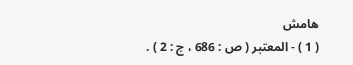هامش
( 1 ) - المعتبر ( ص : 686 ، ج : 2 ) .